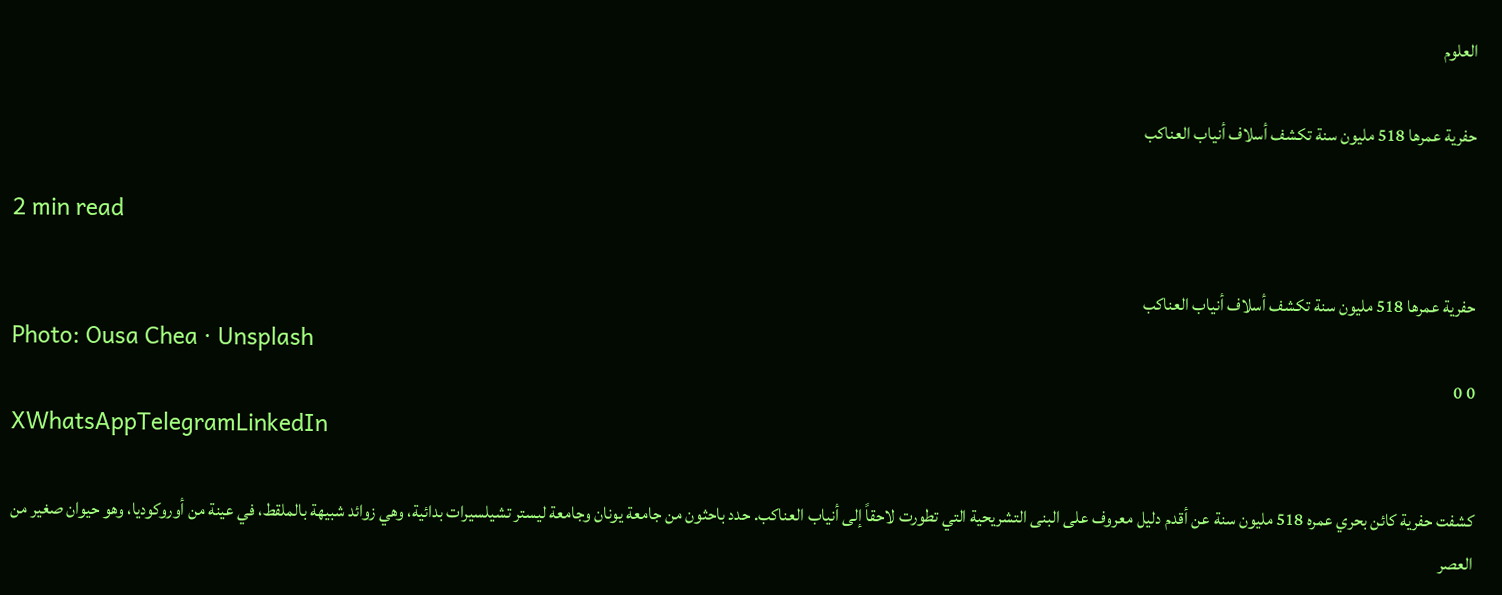العلوم

حفرية عمرها 518 مليون سنة تكشف أسلاف أنياب العناكب

2 min read

حفرية عمرها 518 مليون سنة تكشف أسلاف أنياب العناكب
Photo: Ousa Chea · Unsplash
0 0
XWhatsAppTelegramLinkedIn

كشفت حفرية كائن بحري عمره 518 مليون سنة عن أقدم دليل معروف على البنى التشريحية التي تطورت لاحقاً إلى أنياب العناكب. حدد باحثون من جامعة يونان وجامعة ليستر تشيلسيرات بدائية، وهي زوائد شبيهة بالملقط، في عينة من أوروكوديا، وهو حيوان صغير من العصر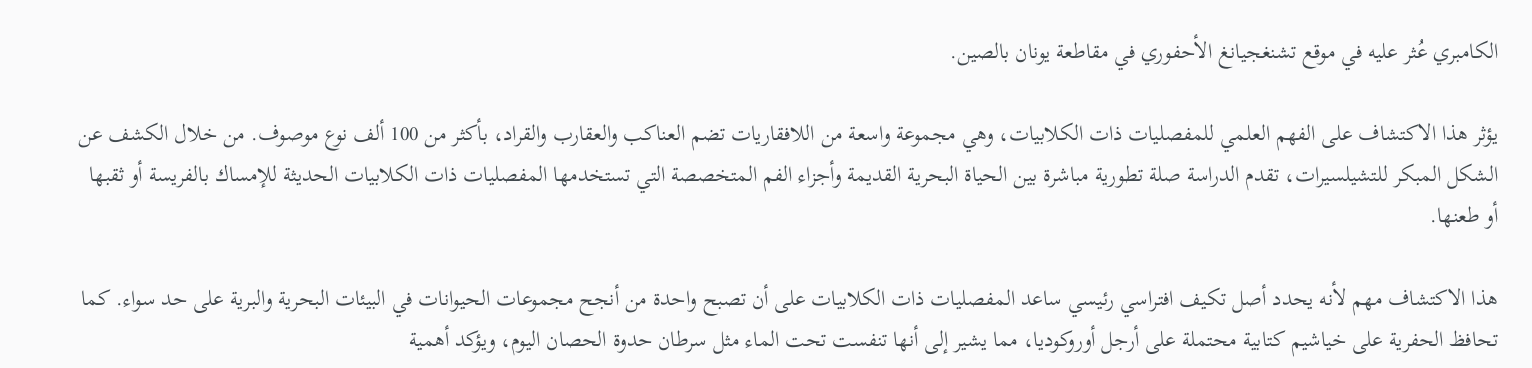الكامبري عُثر عليه في موقع تشنغجيانغ الأحفوري في مقاطعة يونان بالصين.

يؤثر هذا الاكتشاف على الفهم العلمي للمفصليات ذات الكلابيات، وهي مجموعة واسعة من اللافقاريات تضم العناكب والعقارب والقراد، بأكثر من 100 ألف نوع موصوف. من خلال الكشف عن الشكل المبكر للتشيلسيرات، تقدم الدراسة صلة تطورية مباشرة بين الحياة البحرية القديمة وأجزاء الفم المتخصصة التي تستخدمها المفصليات ذات الكلابيات الحديثة للإمساك بالفريسة أو ثقبها أو طعنها.

هذا الاكتشاف مهم لأنه يحدد أصل تكيف افتراسي رئيسي ساعد المفصليات ذات الكلابيات على أن تصبح واحدة من أنجح مجموعات الحيوانات في البيئات البحرية والبرية على حد سواء. كما تحافظ الحفرية على خياشيم كتابية محتملة على أرجل أوروكوديا، مما يشير إلى أنها تنفست تحت الماء مثل سرطان حدوة الحصان اليوم، ويؤكد أهمية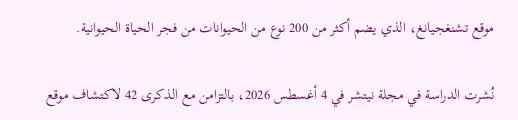موقع تشنغجيانغ، الذي يضم أكثر من 200 نوع من الحيوانات من فجر الحياة الحيوانية.

نُشرت الدراسة في مجلة نيتشر في 4 أغسطس 2026، بالتزامن مع الذكرى 42 لاكتشاف موقع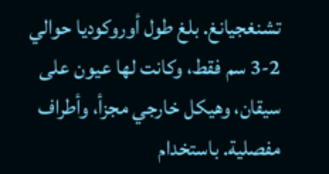تشنغجيانغ. بلغ طول أوروكوديا حوالي 2-3 سم فقط، وكانت لها عيون على سيقان، وهيكل خارجي مجزأ، وأطراف مفصلية. باستخدام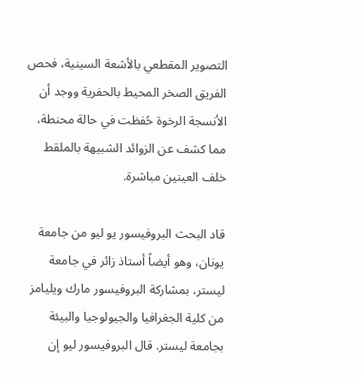التصوير المقطعي بالأشعة السينية، فحص الفريق الصخر المحيط بالحفرية ووجد أن الأنسجة الرخوة حُفظت في حالة محنطة، مما كشف عن الزوائد الشبيهة بالملقط خلف العينين مباشرة.

قاد البحث البروفيسور يو ليو من جامعة يونان، وهو أيضاً أستاذ زائر في جامعة ليستر، بمشاركة البروفيسور مارك ويليامز من كلية الجغرافيا والجيولوجيا والبيئة بجامعة ليستر. قال البروفيسور ليو إن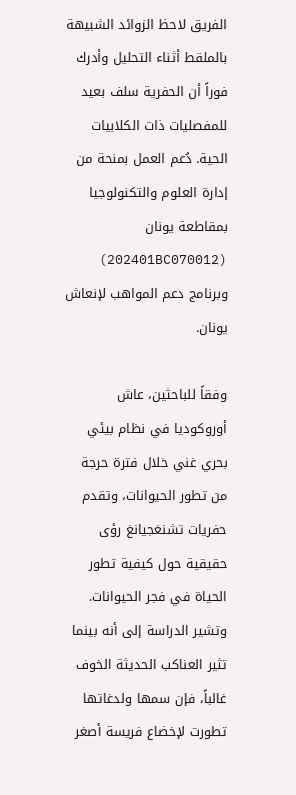الفريق لاحظ الزوائد الشبيهة بالملقط أثناء التحليل وأدرك فوراً أن الحفرية سلف بعيد للمفصليات ذات الكلابيات الحية. دُعم العمل بمنحة من إدارة العلوم والتكنولوجيا بمقاطعة يونان (202401BC070012) وبرنامج دعم المواهب لإنعاش يونان.

وفقاً للباحثين، عاش أوروكوديا في نظام بيئي بحري غني خلال فترة حرجة من تطور الحيوانات، وتقدم حفريات تشنغجيانغ رؤى حقيقية حول كيفية تطور الحياة في فجر الحيوانات. وتشير الدراسة إلى أنه بينما تثير العناكب الحديثة الخوف غالباً، فإن سمها ولدغاتها تطورت لإخضاع فريسة أصغر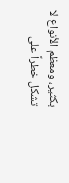بكثير، ومعظم الأنواع لا تشكل خطراً على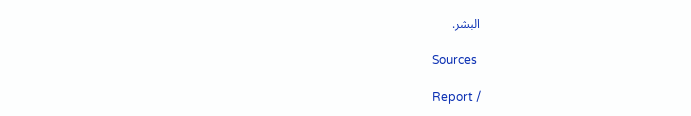البشر.

Sources

Report /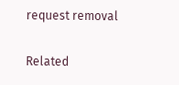request removal

Related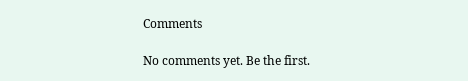Comments

No comments yet. Be the first.